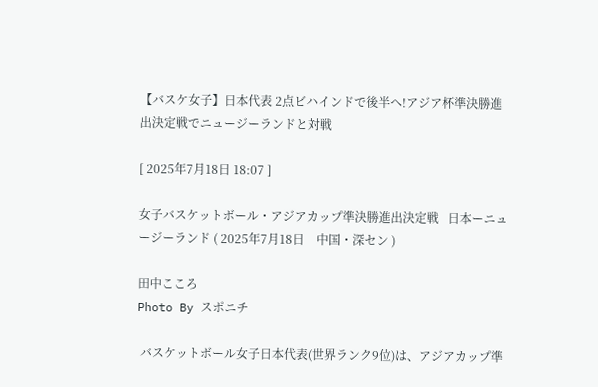【バスケ女子】日本代表 2点ビハインドで後半へ!アジア杯準決勝進出決定戦でニュージーランドと対戦

[ 2025年7月18日 18:07 ]

女子バスケットボール・アジアカップ準決勝進出決定戦   日本ーニュージーランド ( 2025年7月18日    中国・深セン )

田中こころ
Photo By スポニチ

 バスケットボール女子日本代表(世界ランク9位)は、アジアカップ準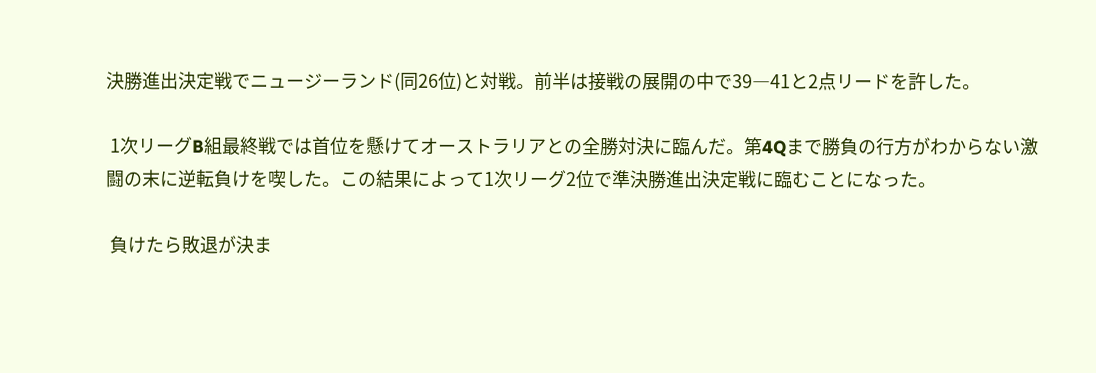決勝進出決定戦でニュージーランド(同26位)と対戦。前半は接戦の展開の中で39―41と2点リードを許した。

 1次リーグB組最終戦では首位を懸けてオーストラリアとの全勝対決に臨んだ。第4Qまで勝負の行方がわからない激闘の末に逆転負けを喫した。この結果によって1次リーグ2位で準決勝進出決定戦に臨むことになった。

 負けたら敗退が決ま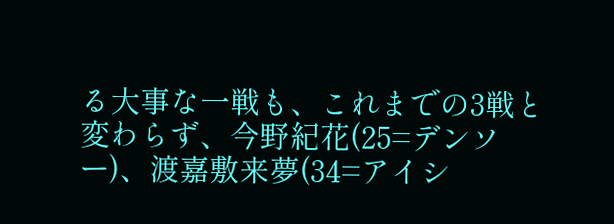る大事な一戦も、これまでの3戦と変わらず、今野紀花(25=デンソー)、渡嘉敷来夢(34=アイシ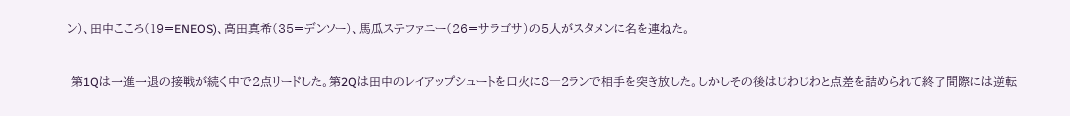ン)、田中こころ(19=ENEOS)、高田真希(35=デンソー)、馬瓜ステファニー(26=サラゴサ)の5人がスタメンに名を連ねた。

 第1Qは一進一退の接戦が続く中で2点リードした。第2Qは田中のレイアップシュートを口火に8―2ランで相手を突き放した。しかしその後はじわじわと点差を詰められて終了間際には逆転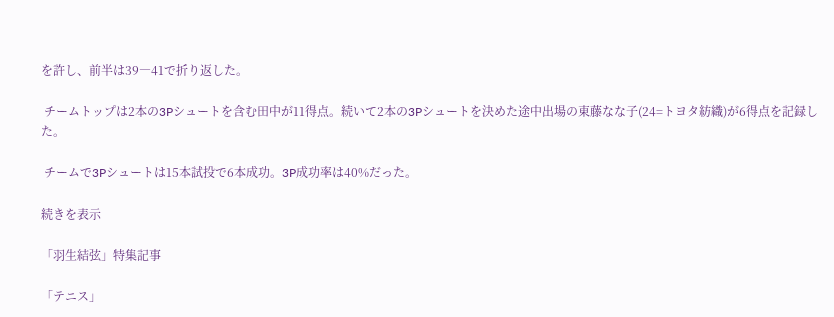を許し、前半は39―41で折り返した。

 チームトップは2本の3Pシュートを含む田中が11得点。続いて2本の3Pシュートを決めた途中出場の東藤なな子(24=トヨタ紡織)が6得点を記録した。

 チームで3Pシュートは15本試投で6本成功。3P成功率は40%だった。

続きを表示

「羽生結弦」特集記事

「テニス」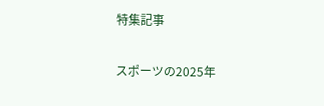特集記事

スポーツの2025年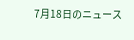7月18日のニュース